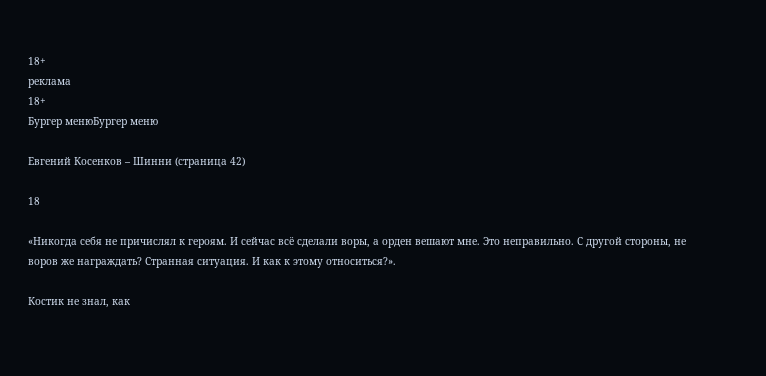18+
реклама
18+
Бургер менюБургер меню

Евгений Косенков – Шинни (страница 42)

18

«Никогда себя не причислял к героям. И сейчас всё сделали воры, а орден вешают мне. Это неправильно. С другой стороны, не воров же награждать? Странная ситуация. И как к этому относиться?».

Костик не знал, как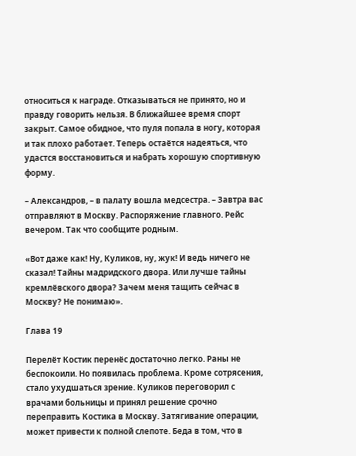относиться к награде. Отказываться не принято, но и правду говорить нельзя. В ближайшее время спорт закрыт. Самое обидное, что пуля попала в ногу, которая и так плохо работает. Теперь остаётся надеяться, что удастся восстановиться и набрать хорошую спортивную форму.

– Александров, – в палату вошла медсестра. – Завтра вас отправляют в Москву. Распоряжение главного. Рейс вечером. Так что сообщите родным.

«Вот даже как! Ну, Куликов, ну, жук! И ведь ничего не сказал! Тайны мадридского двора. Или лучше тайны кремлёвского двора? Зачем меня тащить сейчас в Москву? Не понимаю».

Глава 19

Перелёт Костик перенёс достаточно легко. Раны не беспокоили. Но появилась проблема. Кроме сотрясения, стало ухудшаться зрение. Куликов переговорил с врачами больницы и принял решение срочно переправить Костика в Москву. Затягивание операции, может привести к полной слепоте. Беда в том, что в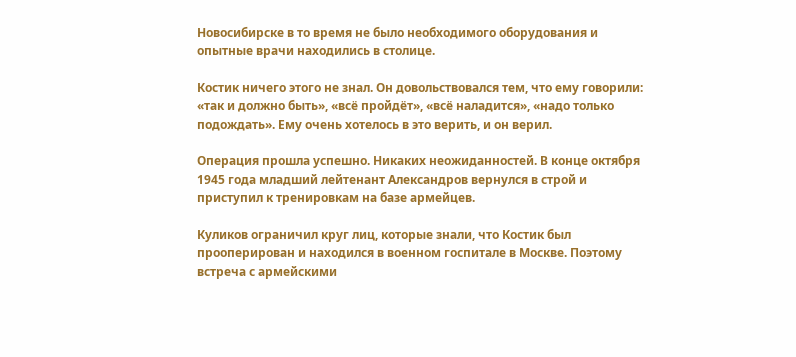Новосибирске в то время не было необходимого оборудования и опытные врачи находились в столице.

Костик ничего этого не знал. Он довольствовался тем, что ему говорили: «так и должно быть», «всё пройдёт», «всё наладится», «надо только подождать». Ему очень хотелось в это верить, и он верил.

Операция прошла успешно. Никаких неожиданностей. В конце октября 1945 года младший лейтенант Александров вернулся в строй и приступил к тренировкам на базе армейцев.

Куликов ограничил круг лиц, которые знали, что Костик был прооперирован и находился в военном госпитале в Москве. Поэтому встреча с армейскими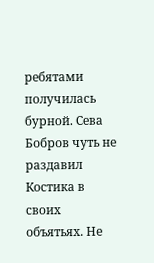ребятами получилась бурной. Сева Бобров чуть не раздавил Костика в своих объятьях. Не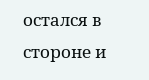остался в стороне и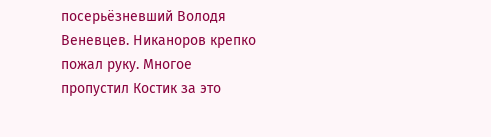посерьёзневший Володя Веневцев. Никаноров крепко пожал руку. Многое пропустил Костик за это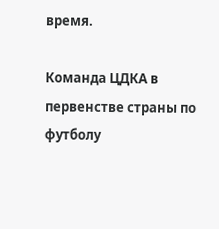время.

Команда ЦДКА в первенстве страны по футболу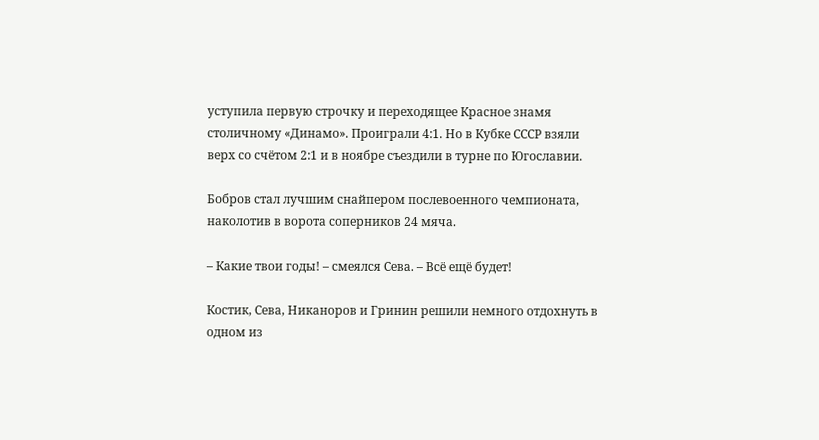уступила первую строчку и переходящее Красное знамя столичному «Динамо». Проиграли 4:1. Но в Кубке СССР взяли верх со счётом 2:1 и в ноябре съездили в турне по Югославии.

Бобров стал лучшим снайпером послевоенного чемпионата, наколотив в ворота соперников 24 мяча.

– Какие твои годы! – смеялся Сева. – Всё ещё будет!

Костик, Сева, Никаноров и Гринин решили немного отдохнуть в одном из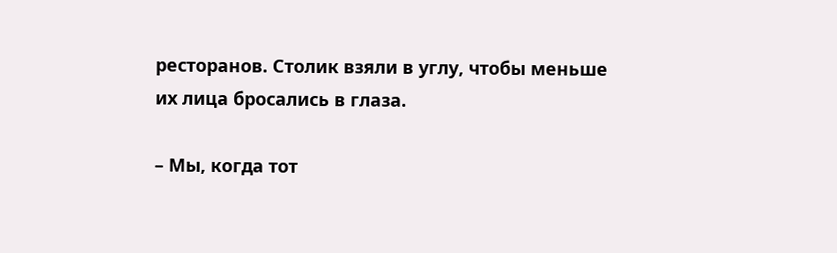ресторанов. Столик взяли в углу, чтобы меньше их лица бросались в глаза.

– Мы, когда тот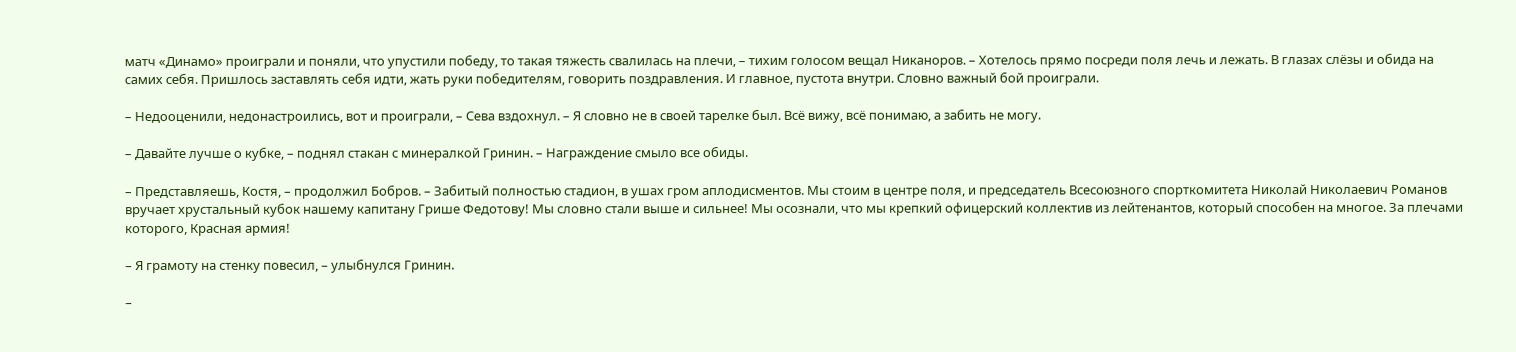матч «Динамо» проиграли и поняли, что упустили победу, то такая тяжесть свалилась на плечи, – тихим голосом вещал Никаноров. – Хотелось прямо посреди поля лечь и лежать. В глазах слёзы и обида на самих себя. Пришлось заставлять себя идти, жать руки победителям, говорить поздравления. И главное, пустота внутри. Словно важный бой проиграли.

– Недооценили, недонастроились, вот и проиграли, – Сева вздохнул. – Я словно не в своей тарелке был. Всё вижу, всё понимаю, а забить не могу.

– Давайте лучше о кубке, – поднял стакан с минералкой Гринин. – Награждение смыло все обиды.

– Представляешь, Костя, – продолжил Бобров. – Забитый полностью стадион, в ушах гром аплодисментов. Мы стоим в центре поля, и председатель Всесоюзного спорткомитета Николай Николаевич Романов вручает хрустальный кубок нашему капитану Грише Федотову! Мы словно стали выше и сильнее! Мы осознали, что мы крепкий офицерский коллектив из лейтенантов, который способен на многое. За плечами которого, Красная армия!

– Я грамоту на стенку повесил, – улыбнулся Гринин.

–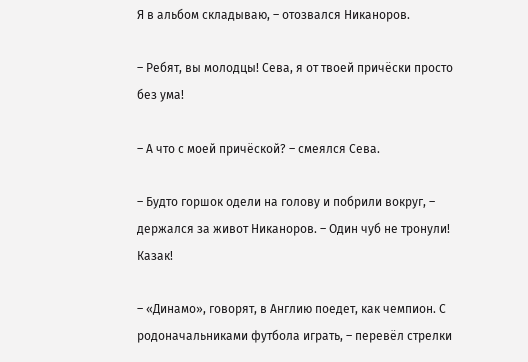Я в альбом складываю, – отозвался Никаноров.

– Ребят, вы молодцы! Сева, я от твоей причёски просто без ума!

– А что с моей причёской? – смеялся Сева.

– Будто горшок одели на голову и побрили вокруг, – держался за живот Никаноров. – Один чуб не тронули! Казак!

– «Динамо», говорят, в Англию поедет, как чемпион. С родоначальниками футбола играть, – перевёл стрелки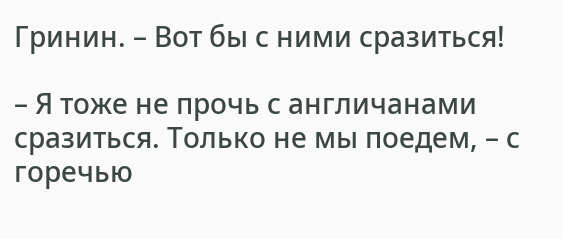Гринин. – Вот бы с ними сразиться!

– Я тоже не прочь с англичанами сразиться. Только не мы поедем, – с горечью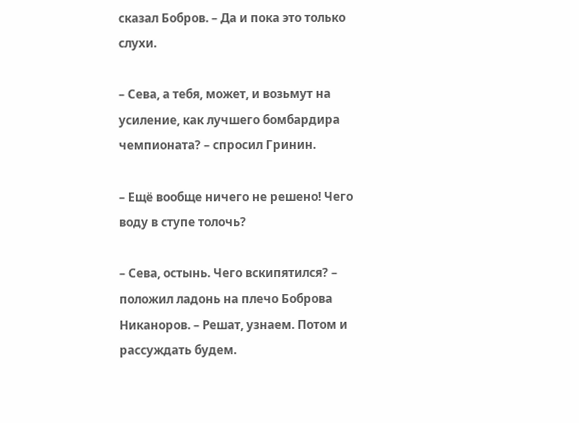сказал Бобров. – Да и пока это только слухи.

– Сева, а тебя, может, и возьмут на усиление, как лучшего бомбардира чемпионата? – спросил Гринин.

– Ещё вообще ничего не решено! Чего воду в ступе толочь?

– Сева, остынь. Чего вскипятился? – положил ладонь на плечо Боброва Никаноров. – Решат, узнаем. Потом и рассуждать будем.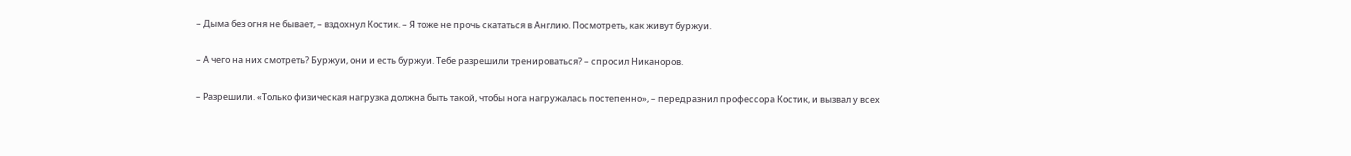– Дыма без огня не бывает, – вздохнул Костик. – Я тоже не прочь скататься в Англию. Посмотреть, как живут буржуи.

– А чего на них смотреть? Буржуи, они и есть буржуи. Тебе разрешили тренироваться? – спросил Никаноров.

– Разрешили. «Только физическая нагрузка должна быть такой, чтобы нога нагружалась постепенно», – передразнил профессора Костик, и вызвал у всех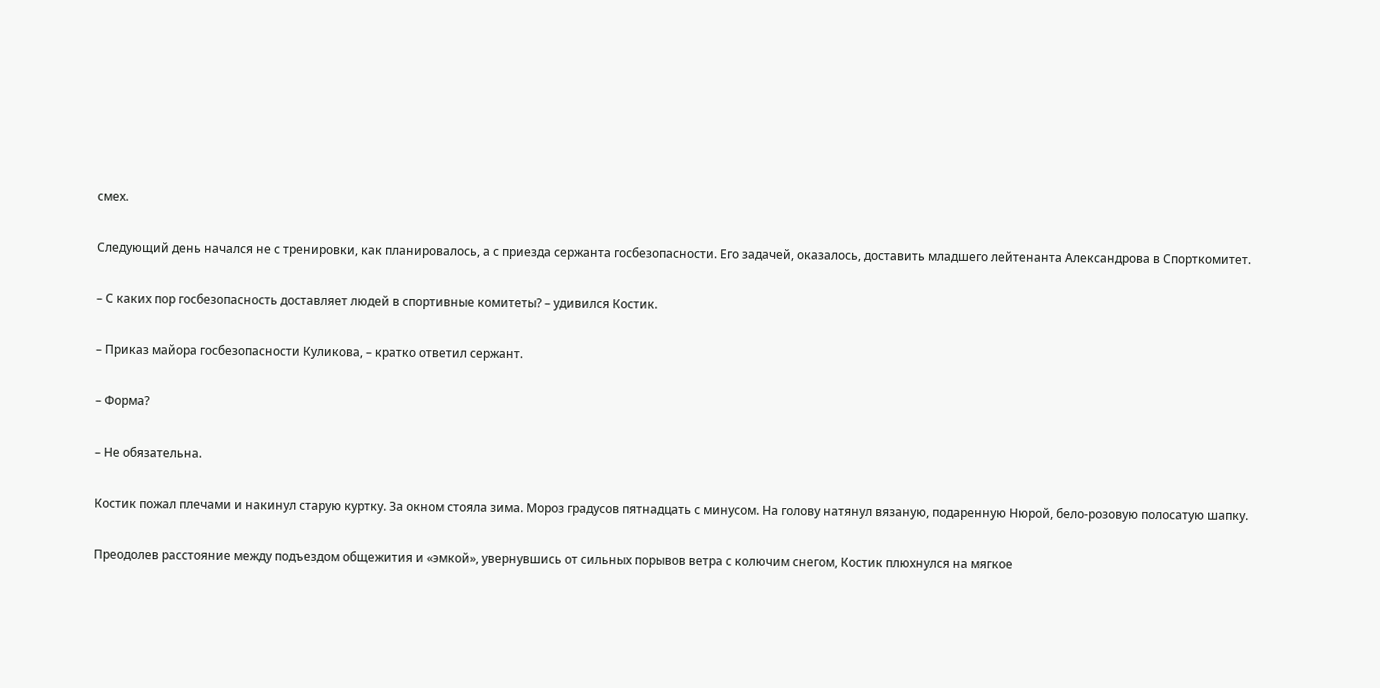смех.

Следующий день начался не с тренировки, как планировалось, а с приезда сержанта госбезопасности. Его задачей, оказалось, доставить младшего лейтенанта Александрова в Спорткомитет.

– С каких пор госбезопасность доставляет людей в спортивные комитеты? – удивился Костик.

– Приказ майора госбезопасности Куликова, – кратко ответил сержант.

– Форма?

– Не обязательна.

Костик пожал плечами и накинул старую куртку. За окном стояла зима. Мороз градусов пятнадцать с минусом. На голову натянул вязаную, подаренную Нюрой, бело-розовую полосатую шапку.

Преодолев расстояние между подъездом общежития и «эмкой», увернувшись от сильных порывов ветра с колючим снегом, Костик плюхнулся на мягкое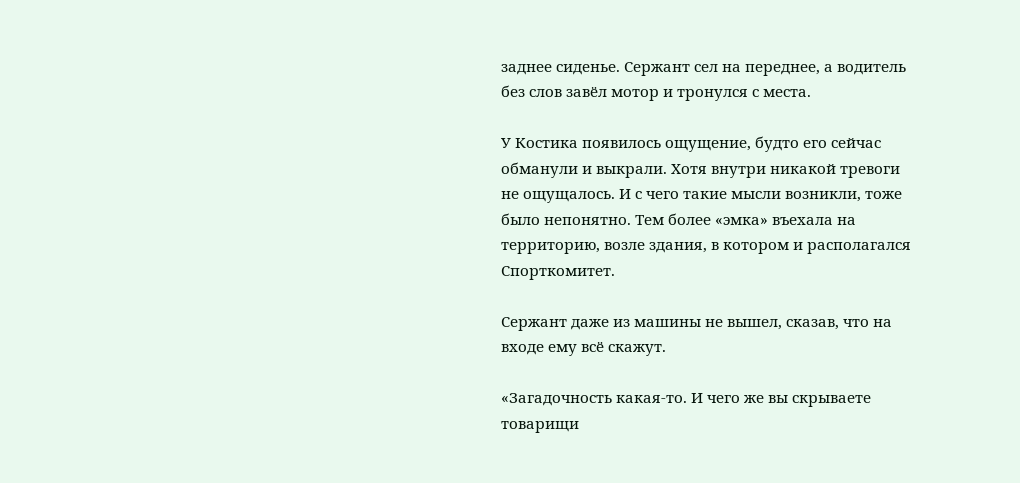заднее сиденье. Сержант сел на переднее, а водитель без слов завёл мотор и тронулся с места.

У Костика появилось ощущение, будто его сейчас обманули и выкрали. Хотя внутри никакой тревоги не ощущалось. И с чего такие мысли возникли, тоже было непонятно. Тем более «эмка» въехала на территорию, возле здания, в котором и располагался Спорткомитет.

Сержант даже из машины не вышел, сказав, что на входе ему всё скажут.

«Загадочность какая-то. И чего же вы скрываете товарищи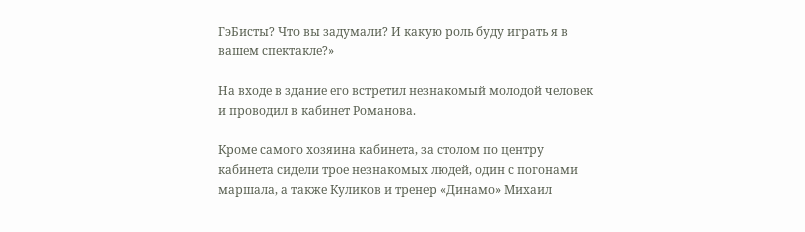ГэБисты? Что вы задумали? И какую роль буду играть я в вашем спектакле?»

На входе в здание его встретил незнакомый молодой человек и проводил в кабинет Романова.

Кроме самого хозяина кабинета, за столом по центру кабинета сидели трое незнакомых людей, один с погонами маршала, а также Куликов и тренер «Динамо» Михаил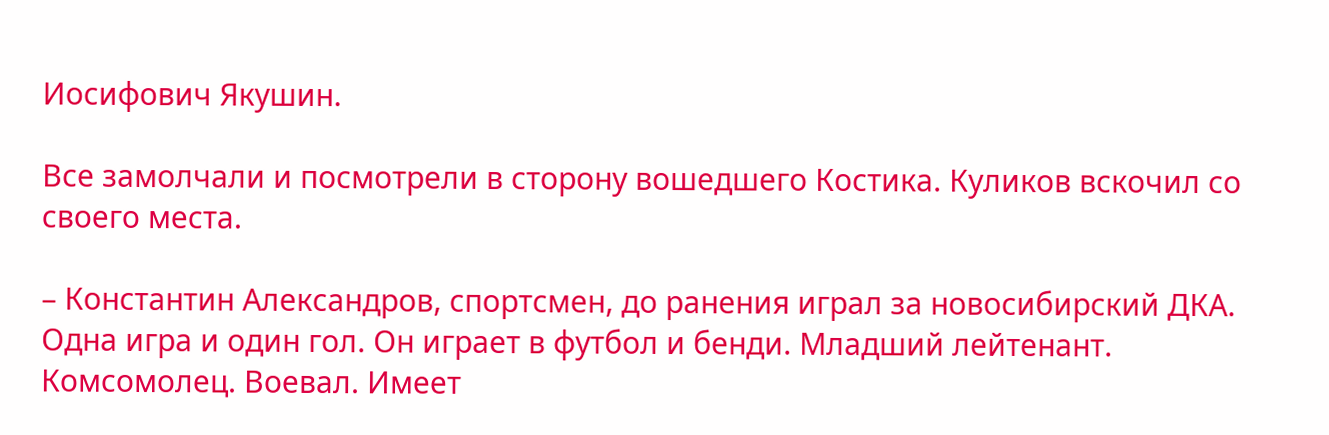Иосифович Якушин.

Все замолчали и посмотрели в сторону вошедшего Костика. Куликов вскочил со своего места.

– Константин Александров, спортсмен, до ранения играл за новосибирский ДКА. Одна игра и один гол. Он играет в футбол и бенди. Младший лейтенант. Комсомолец. Воевал. Имеет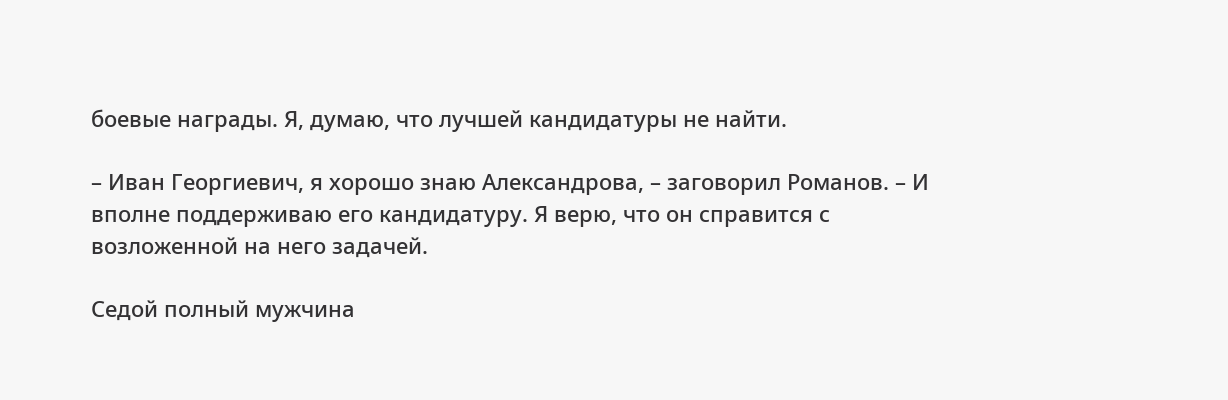боевые награды. Я, думаю, что лучшей кандидатуры не найти.

– Иван Георгиевич, я хорошо знаю Александрова, – заговорил Романов. – И вполне поддерживаю его кандидатуру. Я верю, что он справится с возложенной на него задачей.

Седой полный мужчина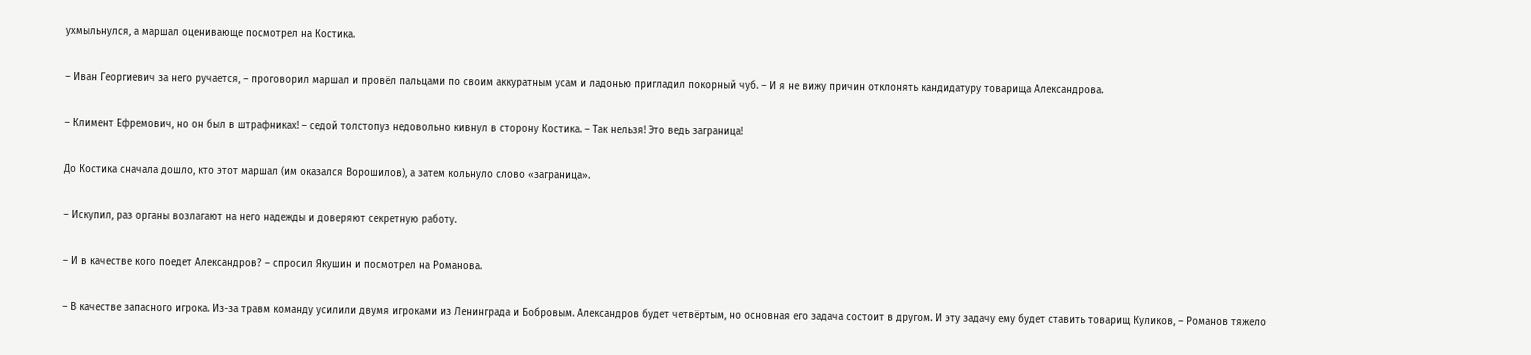ухмыльнулся, а маршал оценивающе посмотрел на Костика.

– Иван Георгиевич за него ручается, – проговорил маршал и провёл пальцами по своим аккуратным усам и ладонью пригладил покорный чуб. – И я не вижу причин отклонять кандидатуру товарища Александрова.

– Климент Ефремович, но он был в штрафниках! – седой толстопуз недовольно кивнул в сторону Костика. – Так нельзя! Это ведь заграница!

До Костика сначала дошло, кто этот маршал (им оказался Ворошилов), а затем кольнуло слово «заграница».

– Искупил, раз органы возлагают на него надежды и доверяют секретную работу.

– И в качестве кого поедет Александров? – спросил Якушин и посмотрел на Романова.

– В качестве запасного игрока. Из-за травм команду усилили двумя игроками из Ленинграда и Бобровым. Александров будет четвёртым, но основная его задача состоит в другом. И эту задачу ему будет ставить товарищ Куликов, – Романов тяжело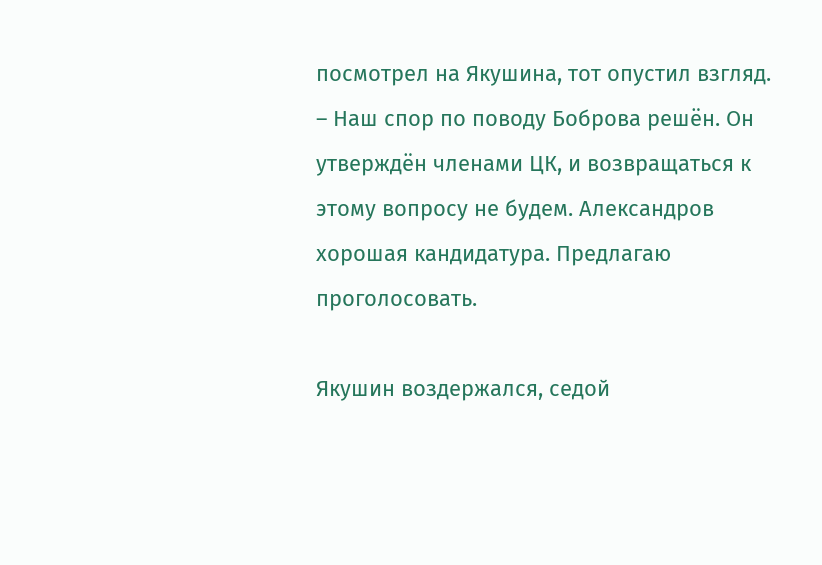посмотрел на Якушина, тот опустил взгляд. – Наш спор по поводу Боброва решён. Он утверждён членами ЦК, и возвращаться к этому вопросу не будем. Александров хорошая кандидатура. Предлагаю проголосовать.

Якушин воздержался, седой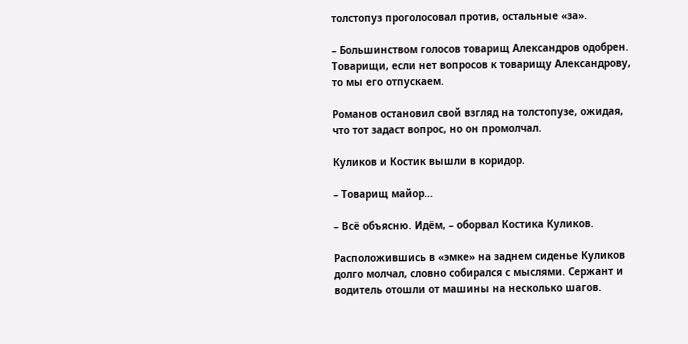толстопуз проголосовал против, остальные «за».

– Большинством голосов товарищ Александров одобрен. Товарищи, если нет вопросов к товарищу Александрову, то мы его отпускаем.

Романов остановил свой взгляд на толстопузе, ожидая, что тот задаст вопрос, но он промолчал.

Куликов и Костик вышли в коридор.

– Товарищ майор…

– Всё объясню. Идём, – оборвал Костика Куликов.

Расположившись в «эмке» на заднем сиденье Куликов долго молчал, словно собирался с мыслями. Сержант и водитель отошли от машины на несколько шагов.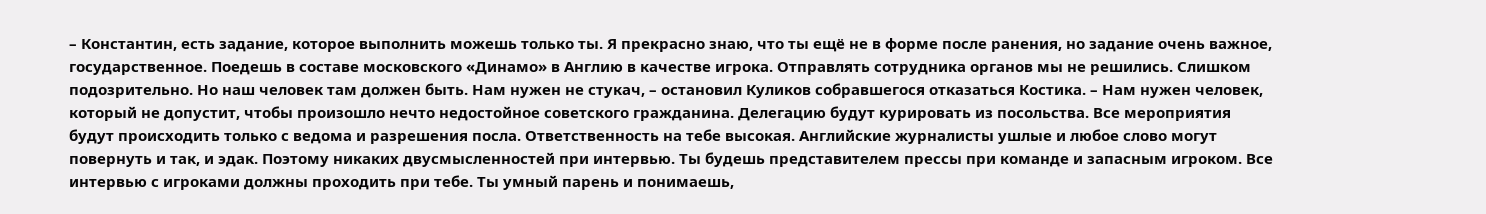– Константин, есть задание, которое выполнить можешь только ты. Я прекрасно знаю, что ты ещё не в форме после ранения, но задание очень важное, государственное. Поедешь в составе московского «Динамо» в Англию в качестве игрока. Отправлять сотрудника органов мы не решились. Слишком подозрительно. Но наш человек там должен быть. Нам нужен не стукач, – остановил Куликов собравшегося отказаться Костика. – Нам нужен человек, который не допустит, чтобы произошло нечто недостойное советского гражданина. Делегацию будут курировать из посольства. Все мероприятия будут происходить только с ведома и разрешения посла. Ответственность на тебе высокая. Английские журналисты ушлые и любое слово могут повернуть и так, и эдак. Поэтому никаких двусмысленностей при интервью. Ты будешь представителем прессы при команде и запасным игроком. Все интервью с игроками должны проходить при тебе. Ты умный парень и понимаешь,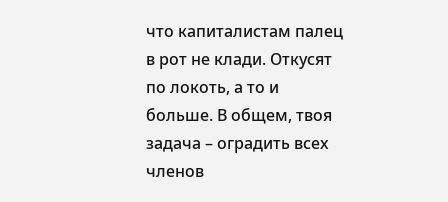что капиталистам палец в рот не клади. Откусят по локоть, а то и больше. В общем, твоя задача – оградить всех членов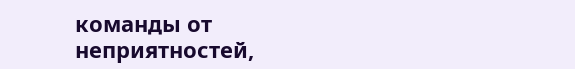команды от неприятностей,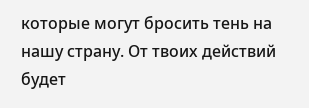которые могут бросить тень на нашу страну. От твоих действий будет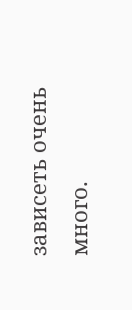зависеть очень много.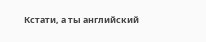Кстати, а ты английский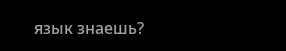язык знаешь?